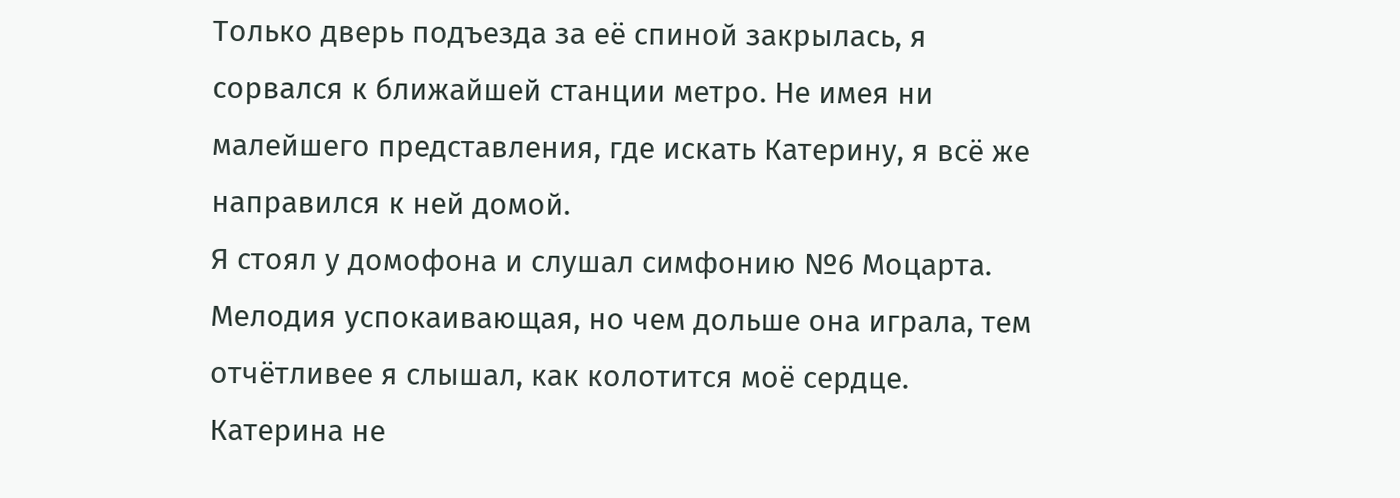Только дверь подъезда за её спиной закрылась, я сорвался к ближайшей станции метро. Не имея ни малейшего представления, где искать Катерину, я всё же направился к ней домой.
Я стоял у домофона и слушал симфонию №6 Моцарта. Мелодия успокаивающая, но чем дольше она играла, тем отчётливее я слышал, как колотится моё сердце. Катерина не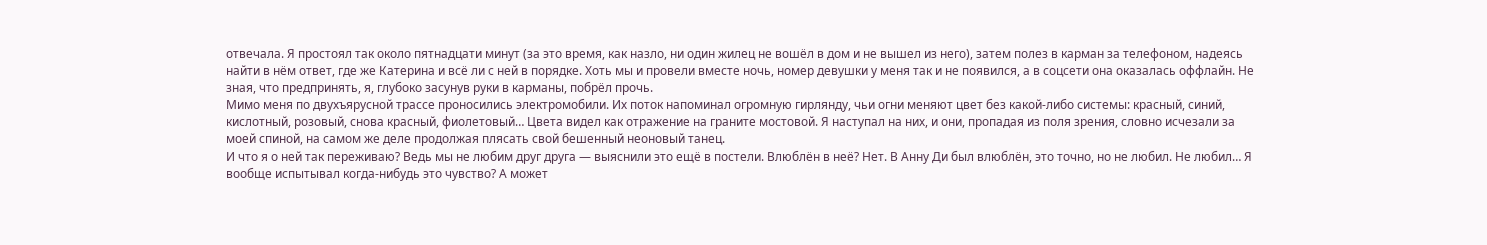отвечала. Я простоял так около пятнадцати минут (за это время, как назло, ни один жилец не вошёл в дом и не вышел из него), затем полез в карман за телефоном, надеясь найти в нём ответ, где же Катерина и всё ли с ней в порядке. Хоть мы и провели вместе ночь, номер девушки у меня так и не появился, а в соцсети она оказалась оффлайн. Не зная, что предпринять, я, глубоко засунув руки в карманы, побрёл прочь.
Мимо меня по двухъярусной трассе проносились электромобили. Их поток напоминал огромную гирлянду, чьи огни меняют цвет без какой-либо системы: красный, синий, кислотный, розовый, снова красный, фиолетовый… Цвета видел как отражение на граните мостовой. Я наступал на них, и они, пропадая из поля зрения, словно исчезали за моей спиной, на самом же деле продолжая плясать свой бешенный неоновый танец.
И что я о ней так переживаю? Ведь мы не любим друг друга — выяснили это ещё в постели. Влюблён в неё? Нет. В Анну Ди был влюблён, это точно, но не любил. Не любил… Я вообще испытывал когда-нибудь это чувство? А может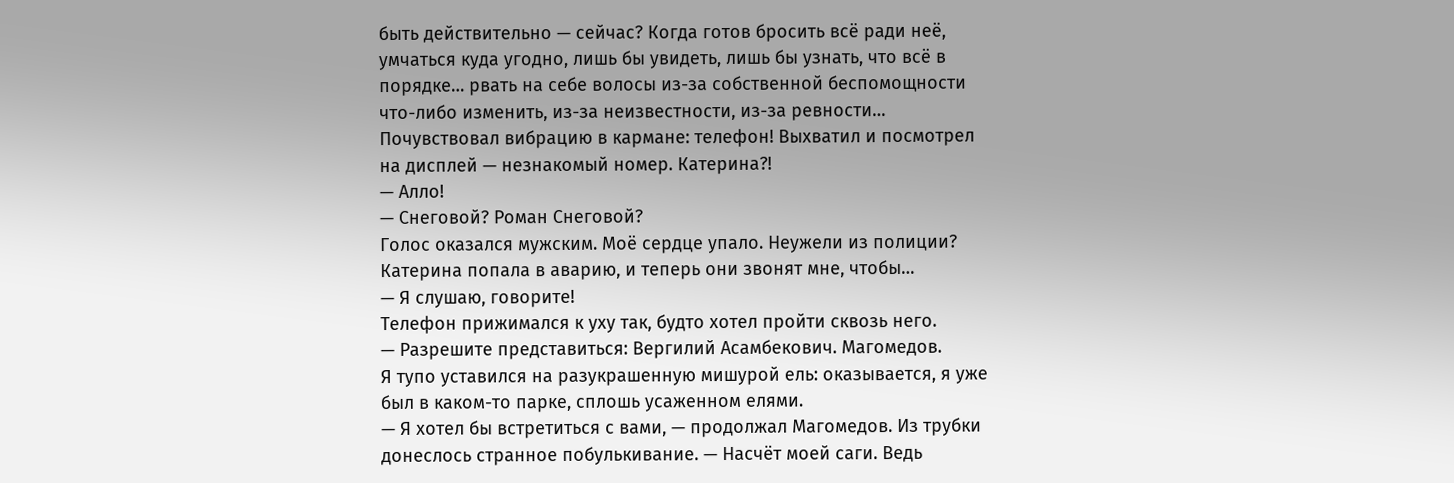быть действительно — сейчас? Когда готов бросить всё ради неё, умчаться куда угодно, лишь бы увидеть, лишь бы узнать, что всё в порядке… рвать на себе волосы из-за собственной беспомощности что-либо изменить, из-за неизвестности, из-за ревности…
Почувствовал вибрацию в кармане: телефон! Выхватил и посмотрел на дисплей — незнакомый номер. Катерина?!
— Алло!
— Снеговой? Роман Снеговой?
Голос оказался мужским. Моё сердце упало. Неужели из полиции? Катерина попала в аварию, и теперь они звонят мне, чтобы…
— Я слушаю, говорите!
Телефон прижимался к уху так, будто хотел пройти сквозь него.
— Разрешите представиться: Вергилий Асамбекович. Магомедов.
Я тупо уставился на разукрашенную мишурой ель: оказывается, я уже был в каком-то парке, сплошь усаженном елями.
— Я хотел бы встретиться с вами, — продолжал Магомедов. Из трубки донеслось странное побулькивание. — Насчёт моей саги. Ведь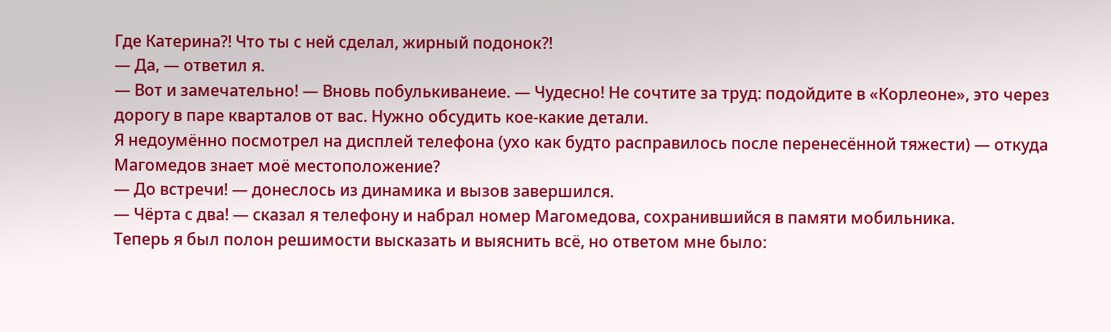Где Катерина?! Что ты с ней сделал, жирный подонок?!
— Да, — ответил я.
— Вот и замечательно! — Вновь побулькиванеие. — Чудесно! Не сочтите за труд: подойдите в «Корлеоне», это через дорогу в паре кварталов от вас. Нужно обсудить кое-какие детали.
Я недоумённо посмотрел на дисплей телефона (ухо как будто расправилось после перенесённой тяжести) — откуда Магомедов знает моё местоположение?
— До встречи! — донеслось из динамика и вызов завершился.
— Чёрта с два! — сказал я телефону и набрал номер Магомедова, сохранившийся в памяти мобильника.
Теперь я был полон решимости высказать и выяснить всё, но ответом мне было: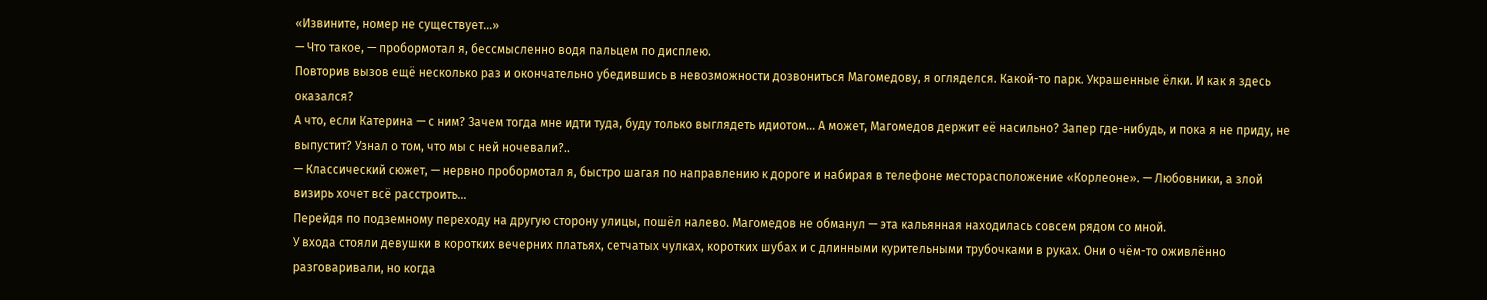«Извините, номер не существует…»
— Что такое, — пробормотал я, бессмысленно водя пальцем по дисплею.
Повторив вызов ещё несколько раз и окончательно убедившись в невозможности дозвониться Магомедову, я огляделся. Какой-то парк. Украшенные ёлки. И как я здесь оказался?
А что, если Катерина — с ним? Зачем тогда мне идти туда, буду только выглядеть идиотом… А может, Магомедов держит её насильно? Запер где-нибудь, и пока я не приду, не выпустит? Узнал о том, что мы с ней ночевали?..
— Классический сюжет, — нервно пробормотал я, быстро шагая по направлению к дороге и набирая в телефоне месторасположение «Корлеоне». — Любовники, а злой визирь хочет всё расстроить…
Перейдя по подземному переходу на другую сторону улицы, пошёл налево. Магомедов не обманул — эта кальянная находилась совсем рядом со мной.
У входа стояли девушки в коротких вечерних платьях, сетчатых чулках, коротких шубах и с длинными курительными трубочками в руках. Они о чём-то оживлённо разговаривали, но когда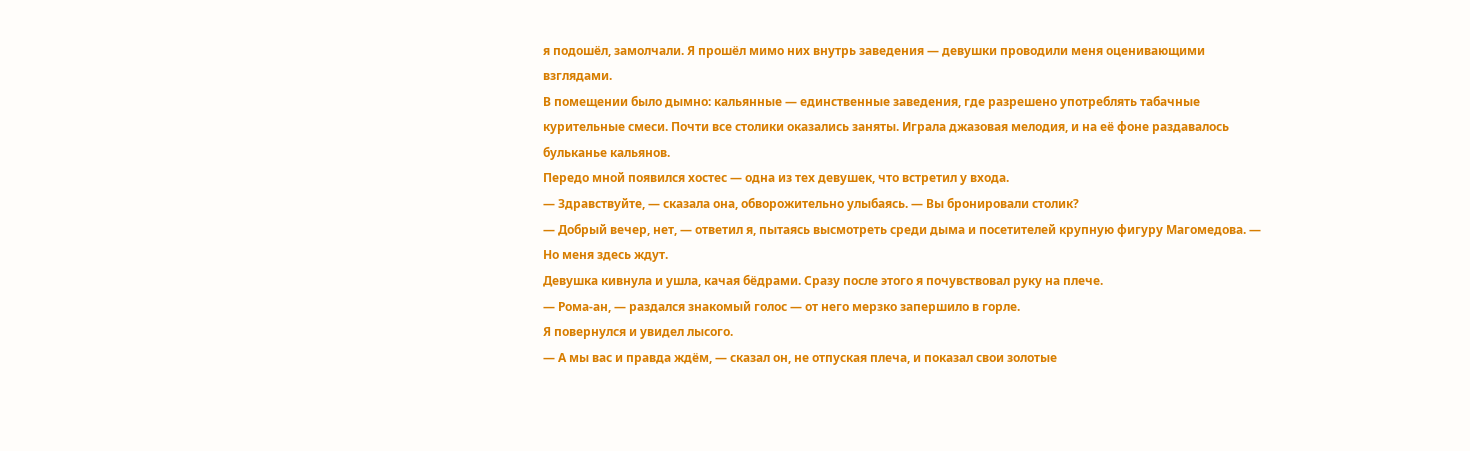я подошёл, замолчали. Я прошёл мимо них внутрь заведения — девушки проводили меня оценивающими взглядами.
В помещении было дымно: кальянные — единственные заведения, где разрешено употреблять табачные курительные смеси. Почти все столики оказались заняты. Играла джазовая мелодия, и на её фоне раздавалось бульканье кальянов.
Передо мной появился хостес — одна из тех девушек, что встретил у входа.
— Здравствуйте, — сказала она, обворожительно улыбаясь. — Вы бронировали столик?
— Добрый вечер, нет, — ответил я, пытаясь высмотреть среди дыма и посетителей крупную фигуру Магомедова. — Но меня здесь ждут.
Девушка кивнула и ушла, качая бёдрами. Сразу после этого я почувствовал руку на плече.
— Рома-ан, — раздался знакомый голос — от него мерзко запершило в горле.
Я повернулся и увидел лысого.
— А мы вас и правда ждём, — сказал он, не отпуская плеча, и показал свои золотые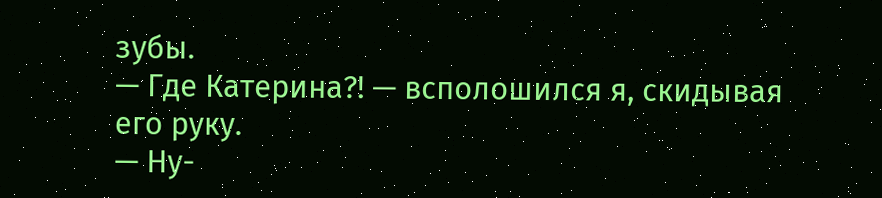зубы.
— Где Катерина?! — всполошился я, скидывая его руку.
— Ну-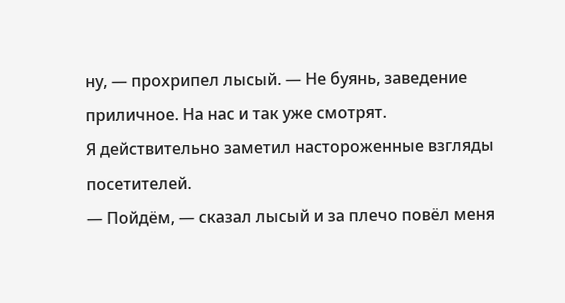ну, — прохрипел лысый. — Не буянь, заведение приличное. На нас и так уже смотрят.
Я действительно заметил настороженные взгляды посетителей.
— Пойдём, — сказал лысый и за плечо повёл меня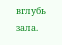вглубь зала.